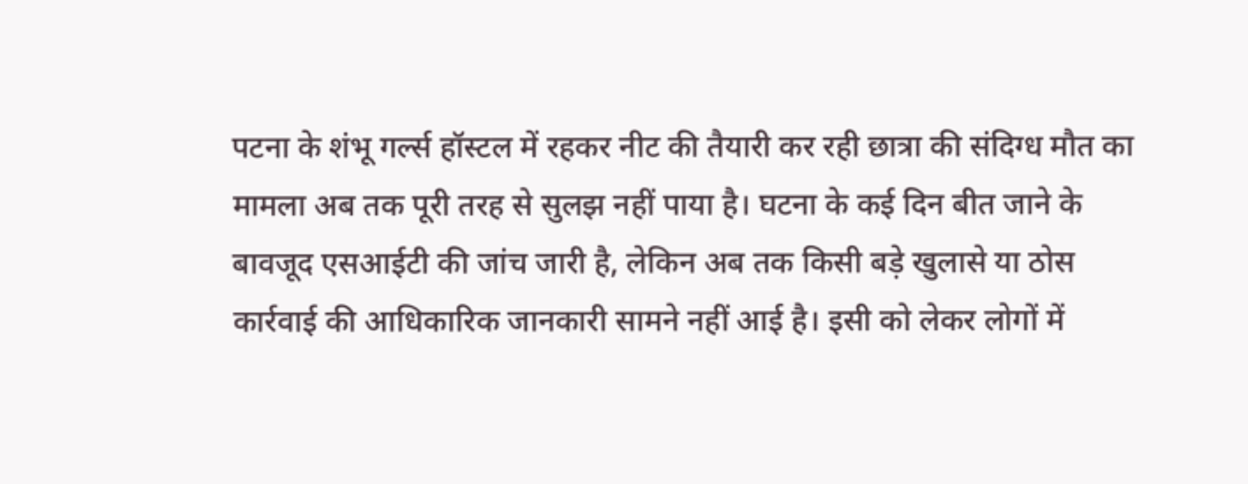पटना के शंभू गर्ल्स हॉस्टल में रहकर नीट की तैयारी कर रही छात्रा की संदिग्ध मौत का मामला अब तक पूरी तरह से सुलझ नहीं पाया है। घटना के कई दिन बीत जाने के बावजूद एसआईटी की जांच जारी है, लेकिन अब तक किसी बड़े खुलासे या ठोस कार्रवाई की आधिकारिक जानकारी सामने नहीं आई है। इसी को लेकर लोगों में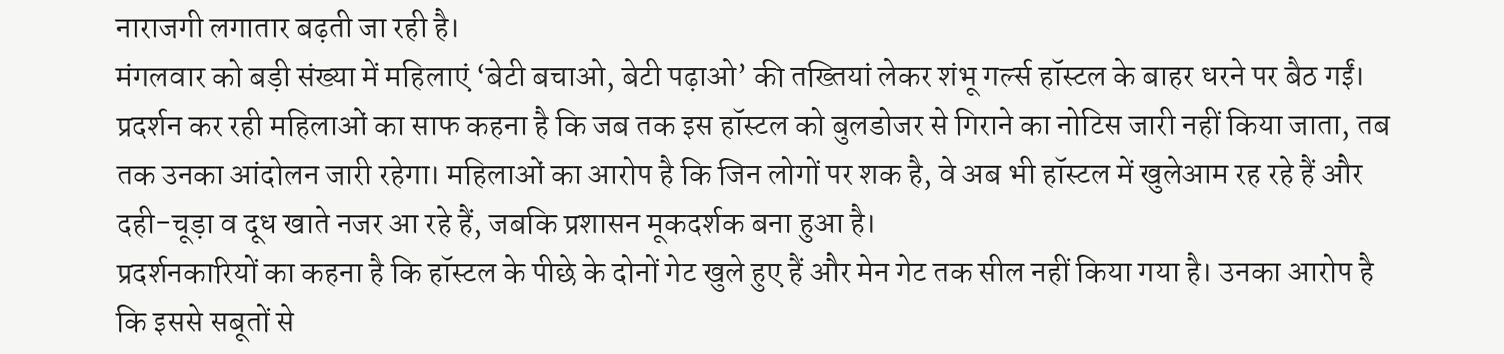नाराजगी लगातार बढ़ती जा रही है।
मंगलवार को बड़ी संख्या में महिलाएं ‘बेटी बचाओ, बेटी पढ़ाओ’ की तख्तियां लेकर शंभू गर्ल्स हॉस्टल के बाहर धरने पर बैठ गईं। प्रदर्शन कर रही महिलाओं का साफ कहना है कि जब तक इस हॉस्टल को बुलडोजर से गिराने का नोटिस जारी नहीं किया जाता, तब तक उनका आंदोलन जारी रहेगा। महिलाओं का आरोप है कि जिन लोगों पर शक है, वे अब भी हॉस्टल में खुलेआम रह रहे हैं और दही-चूड़ा व दूध खाते नजर आ रहे हैं, जबकि प्रशासन मूकदर्शक बना हुआ है।
प्रदर्शनकारियों का कहना है कि हॉस्टल के पीछे के दोनों गेट खुले हुए हैं और मेन गेट तक सील नहीं किया गया है। उनका आरोप है कि इससे सबूतों से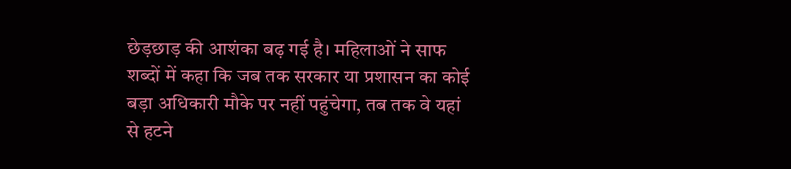छेड़छाड़ की आशंका बढ़ गई है। महिलाओं ने साफ शब्दों में कहा कि जब तक सरकार या प्रशासन का कोई बड़ा अधिकारी मौके पर नहीं पहुंचेगा, तब तक वे यहां से हटने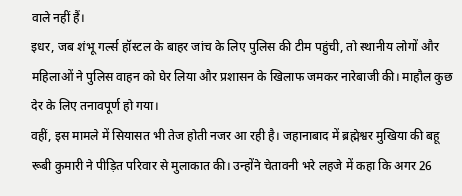वाले नहीं हैं।
इधर, जब शंभू गर्ल्स हॉस्टल के बाहर जांच के लिए पुलिस की टीम पहुंची, तो स्थानीय लोगों और महिलाओं ने पुलिस वाहन को घेर लिया और प्रशासन के खिलाफ जमकर नारेबाजी की। माहौल कुछ देर के लिए तनावपूर्ण हो गया।
वहीं, इस मामले में सियासत भी तेज होती नजर आ रही है। जहानाबाद में ब्रह्मेश्वर मुखिया की बहू रूबी कुमारी ने पीड़ित परिवार से मुलाकात की। उन्होंने चेतावनी भरे लहजे में कहा कि अगर 26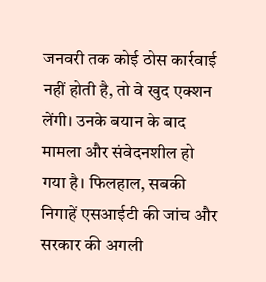जनवरी तक कोई ठोस कार्रवाई नहीं होती है, तो वे खुद एक्शन लेंगी। उनके बयान के बाद मामला और संवेदनशील हो गया है। फिलहाल, सबकी निगाहें एसआईटी की जांच और सरकार की अगली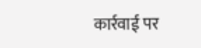कार्रवाई पर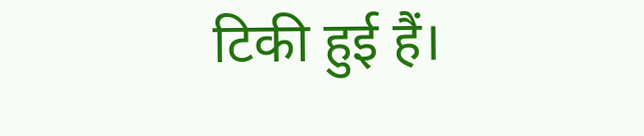टिकी हुई हैं।